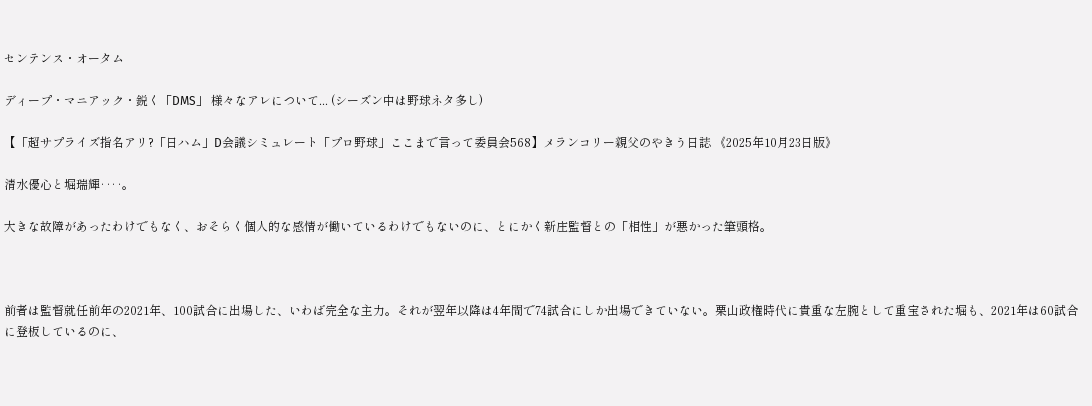センテンス・オータム

ディープ・マニアック・鋭く「DMS」 様々なアレについて... (シーズン中は野球ネタ多し)

【「超サプライズ指名アリ?「日ハム」D会議シミュレート「プロ野球」ここまで言って委員会568】メランコリー親父のやきう日誌 《2025年10月23日版》

清水優心と堀瑞輝‥‥。

大きな故障があったわけでもなく、おそらく個人的な感情が働いているわけでもないのに、とにかく新庄監督との「相性」が悪かった筆頭格。



前者は監督就任前年の2021年、100試合に出場した、いわば完全な主力。それが翌年以降は4年間で74試合にしか出場できていない。栗山政権時代に貴重な左腕として重宝された堀も、2021年は60試合に登板しているのに、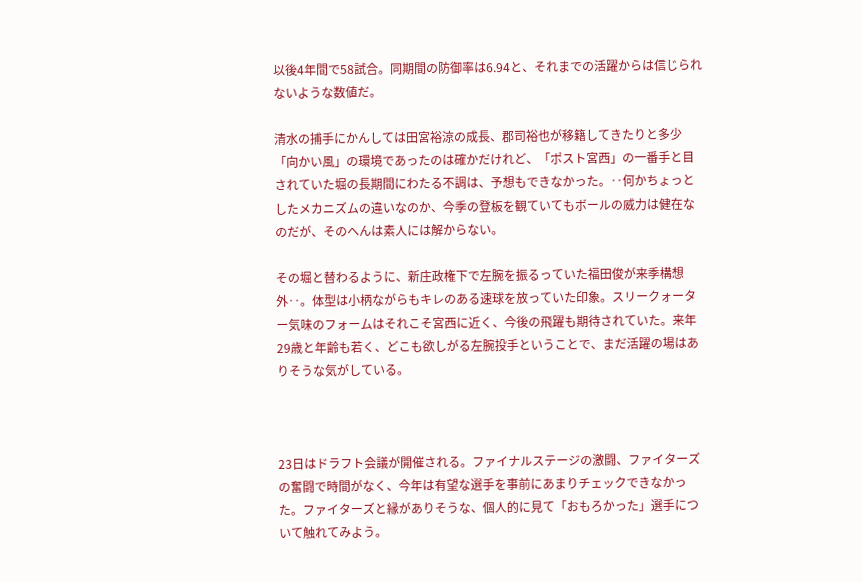以後4年間で58試合。同期間の防御率は6.94と、それまでの活躍からは信じられないような数値だ。

清水の捕手にかんしては田宮裕涼の成長、郡司裕也が移籍してきたりと多少「向かい風」の環境であったのは確かだけれど、「ポスト宮西」の一番手と目されていた堀の長期間にわたる不調は、予想もできなかった。‥何かちょっとしたメカニズムの違いなのか、今季の登板を観ていてもボールの威力は健在なのだが、そのへんは素人には解からない。

その堀と替わるように、新庄政権下で左腕を振るっていた福田俊が来季構想外‥。体型は小柄ながらもキレのある速球を放っていた印象。スリークォーター気味のフォームはそれこそ宮西に近く、今後の飛躍も期待されていた。来年29歳と年齢も若く、どこも欲しがる左腕投手ということで、まだ活躍の場はありそうな気がしている。



23日はドラフト会議が開催される。ファイナルステージの激闘、ファイターズの奮闘で時間がなく、今年は有望な選手を事前にあまりチェックできなかった。ファイターズと縁がありそうな、個人的に見て「おもろかった」選手について触れてみよう。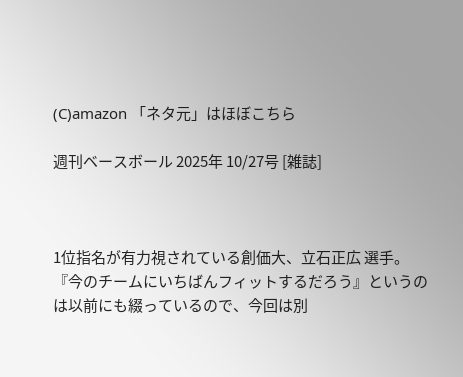(C)amazon 「ネタ元」はほぼこちら

週刊ベースボール 2025年 10/27号 [雑誌]



1位指名が有力視されている創価大、立石正広 選手。『今のチームにいちばんフィットするだろう』というのは以前にも綴っているので、今回は別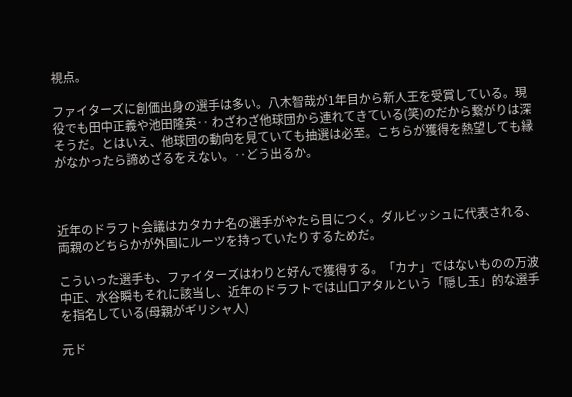視点。

ファイターズに創価出身の選手は多い。八木智哉が1年目から新人王を受賞している。現役でも田中正義や池田隆英‥ わざわざ他球団から連れてきている(笑)のだから繋がりは深そうだ。とはいえ、他球団の動向を見ていても抽選は必至。こちらが獲得を熱望しても縁がなかったら諦めざるをえない。‥どう出るか。



近年のドラフト会議はカタカナ名の選手がやたら目につく。ダルビッシュに代表される、両親のどちらかが外国にルーツを持っていたりするためだ。

こういった選手も、ファイターズはわりと好んで獲得する。「カナ」ではないものの万波中正、水谷瞬もそれに該当し、近年のドラフトでは山口アタルという「隠し玉」的な選手を指名している(母親がギリシャ人)

元ド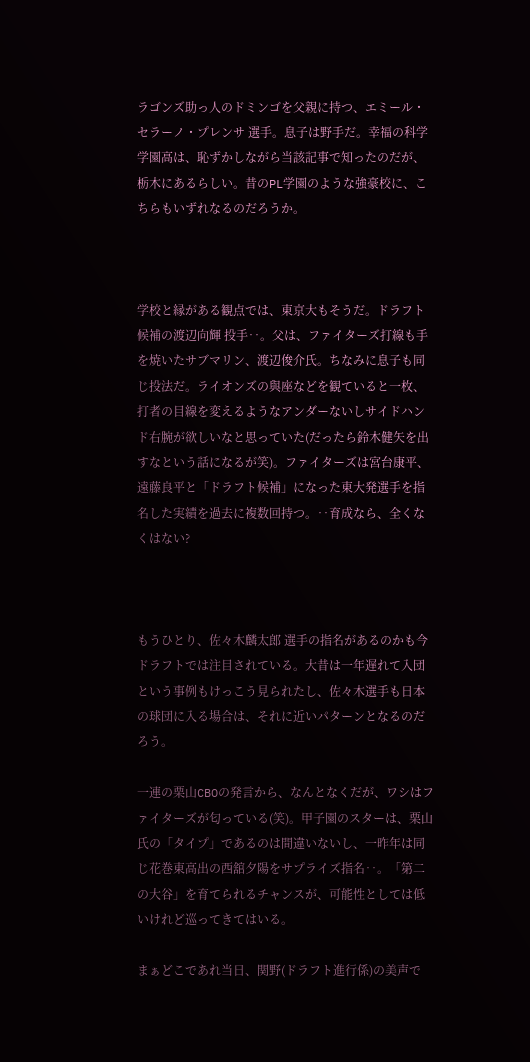ラゴンズ助っ人のドミンゴを父親に持つ、エミール・セラーノ・プレンサ 選手。息子は野手だ。幸福の科学学園高は、恥ずかしながら当該記事で知ったのだが、栃木にあるらしい。昔のPL学園のような強豪校に、こちらもいずれなるのだろうか。



学校と縁がある観点では、東京大もそうだ。ドラフト候補の渡辺向輝 投手‥。父は、ファイターズ打線も手を焼いたサブマリン、渡辺俊介氏。ちなみに息子も同じ投法だ。ライオンズの與座などを観ていると一枚、打者の目線を変えるようなアンダーないしサイドハンド右腕が欲しいなと思っていた(だったら鈴木健矢を出すなという話になるが笑)。ファイターズは宮台康平、遠藤良平と「ドラフト候補」になった東大発選手を指名した実績を過去に複数回持つ。‥育成なら、全くなくはない?



もうひとり、佐々木麟太郎 選手の指名があるのかも今ドラフトでは注目されている。大昔は一年遅れて入団という事例もけっこう見られたし、佐々木選手も日本の球団に入る場合は、それに近いパターンとなるのだろう。

一連の栗山CBOの発言から、なんとなくだが、ワシはファイターズが匂っている(笑)。甲子園のスターは、栗山氏の「タイプ」であるのは間違いないし、一昨年は同じ花巻東高出の西舘夕陽をサプライズ指名‥。「第二の大谷」を育てられるチャンスが、可能性としては低いけれど巡ってきてはいる。

まぁどこであれ当日、関野(ドラフト進行係)の美声で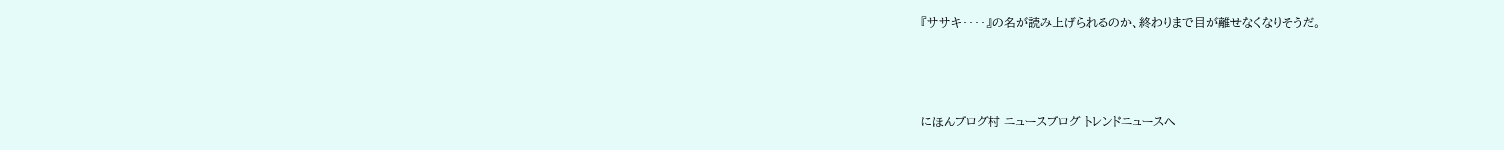『ササキ‥‥』の名が読み上げられるのか、終わりまで目が離せなくなりそうだ。



にほんブログ村 ニュースブログ トレンドニュースへ